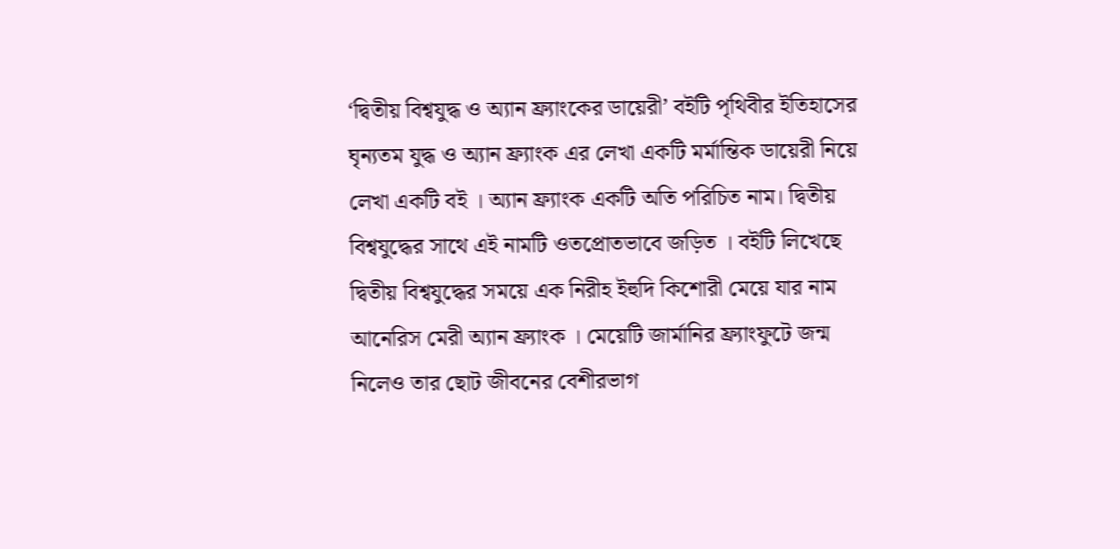‘দ্বিতীয় বিশ্বযুদ্ধ ও অ্যান ফ্র্যাংকের ডায়েরী’ বইটি পৃথিবীর ইতিহাসের ঘৃন্যতম যুদ্ধ ও অ্যান ফ্র্যাংক এর লেখা একটি মর্মান্তিক ডায়েরী নিয়ে লেখা একটি বই । অ্যান ফ্র্যাংক একটি অতি পরিচিত নাম। দ্বিতীয় বিশ্বযুদ্ধের সাথে এই নামটি ওতপ্রোতভাবে জড়িত । বইটি লিখেছে দ্বিতীয় বিশ্বযুদ্ধের সময়ে এক নিরীহ ইহুদি কিশোরী মেয়ে যার নাম আনেরিস মেরী অ্যান ফ্র্যাংক । মেয়েটি জার্মানির ফ্র্যাংফুটে জন্ম নিলেও তার ছোট জীবনের বেশীরভাগ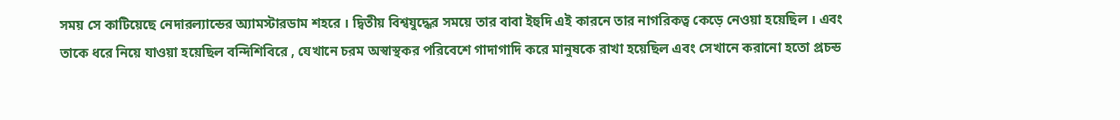সময় সে কাটিয়েছে নেদারল্যান্ডের অ্যামস্টারডাম শহরে । দ্বিতীয় বিশ্বযুদ্ধের সময়ে তার বাবা ইহুদি এই কারনে তার নাগরিকত্ব কেড়ে নেওয়া হয়েছিল । এবং তাকে ধরে নিয়ে যাওয়া হয়েছিল বন্দিশিবিরে , যেখানে চরম অস্বাস্থকর পরিবেশে গাদাগাদি করে মানুষকে রাখা হয়েছিল এবং সেখানে করানো হতো প্রচন্ড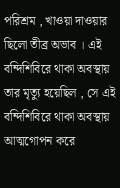পরিশ্রম , খাওয়া দাওয়ার ছিলো তীব্র অভাব । এই বন্দিশিবিরে থাকা অবস্থায় তার মৃত্যু হয়েছিল , সে এই বন্দিশিবিরে থাকা অবস্থায় আত্মগোপন করে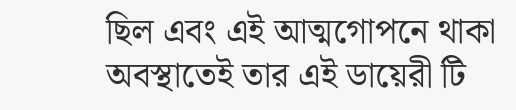ছিল এবং এই আত্মগোপনে থাকা অবস্থাতেই তার এই ডায়েরী টি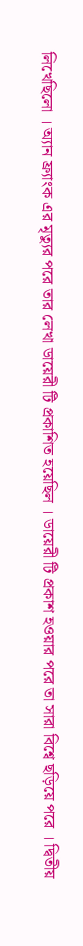লিখেছিলো । অ্যান ফ্র্যাংক এর মৃত্যুর পরে তার লেখা ডায়েরী টি প্রকাশিত হয়েছিল । ডায়েরী টি প্রকাশ হওয়ার পরে তা সারা বিশ্বে ছড়িয়ে পরে । দ্বিতীয়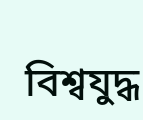বিশ্বযুদ্ধ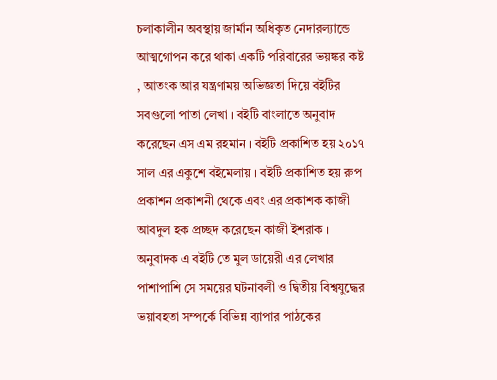চলাকালীন অবস্থায় জার্মান অধিকৃত নেদারল্যান্ডে আত্মগোপন করে থাকা একটি পরিবারের ভয়ঙ্কর কষ্ট , আতংক আর যন্ত্রণাময় অভিজ্ঞতা দিয়ে বইটির সবগুলো পাতা লেখা । বইটি বাংলাতে অনুবাদ করেছেন এস এম রহমান । বইটি প্রকাশিত হয় ২০১৭ সাল এর একুশে বইমেলায় । বইটি প্রকাশিত হয় রুপ প্রকাশন প্রকাশনী থেকে এবং এর প্রকাশক কাজী আবদুল হক প্রচ্ছদ করেছেন কাজী ইশরাক । অনুবাদক এ বইটি তে মুল ডায়েরী এর লেখার পাশাপাশি সে সময়ের ঘটনাবলী ও দ্বিতীয় বিশ্বযুদ্ধের ভয়াবহতা সম্পর্কে বিভিন্ন ব্যাপার পাঠকের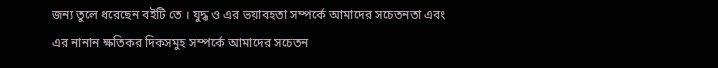জন্য তুলে ধরেছেন বইটি তে । যুদ্ধ ও এর ভয়াবহতা সম্পর্কে আমাদের সচেতনতা এবং এর নানান ক্ষতিকর দিকসমুহ সম্পর্কে আমাদের সচেতন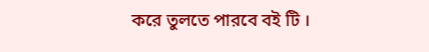করে তুলতে পারবে বই টি ।